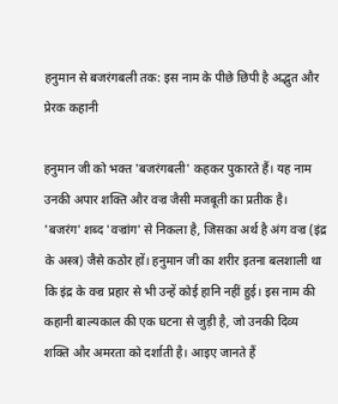हनुमान से बजरंगबली तक: इस नाम के पीछे छिपी है अद्भुत और प्रेरक कहानी

हनुमान जी को भक्त 'बजरंगबली' कहकर पुकारते हैं। यह नाम उनकी अपार शक्ति और वज्र जैसी मजबूती का प्रतीक है। 'बजरंग' शब्द 'वज्रांग' से निकला है, जिसका अर्थ है अंग वज्र (इंद्र के अस्त्र) जैसे कठोर हों। हनुमान जी का शरीर इतना बलशाली था कि इंद्र के वज्र प्रहार से भी उन्हें कोई हानि नहीं हुई। इस नाम की कहानी बाल्यकाल की एक घटना से जुड़ी है, जो उनकी दिव्य शक्ति और अमरता को दर्शाती है। आइए जानते हैं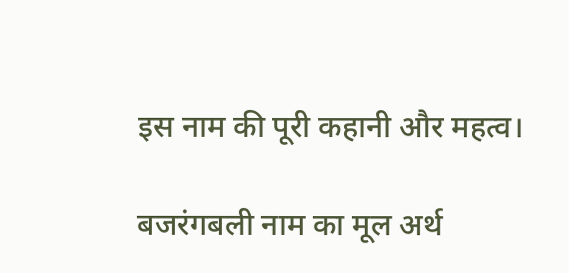इस नाम की पूरी कहानी और महत्व।

बजरंगबली नाम का मूल अर्थ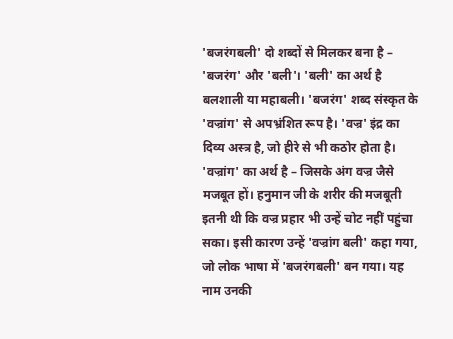'बजरंगबली' दो शब्दों से मिलकर बना है – 'बजरंग' और 'बली'। 'बली' का अर्थ है बलशाली या महाबली। 'बजरंग' शब्द संस्कृत के 'वज्रांग' से अपभ्रंशित रूप है। 'वज्र' इंद्र का दिव्य अस्त्र है, जो हीरे से भी कठोर होता है। 'वज्रांग' का अर्थ है – जिसके अंग वज्र जैसे मजबूत हों। हनुमान जी के शरीर की मजबूती इतनी थी कि वज्र प्रहार भी उन्हें चोट नहीं पहुंचा सका। इसी कारण उन्हें 'वज्रांग बली' कहा गया, जो लोक भाषा में 'बजरंगबली' बन गया। यह नाम उनकी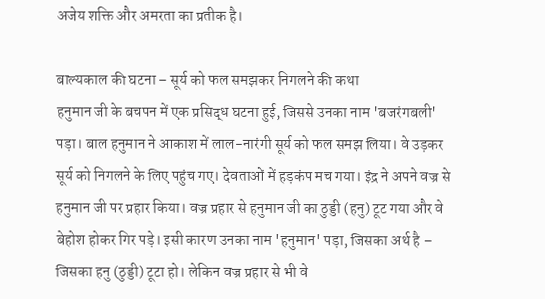अजेय शक्ति और अमरता का प्रतीक है।

बाल्यकाल की घटना – सूर्य को फल समझकर निगलने की कथा
हनुमान जी के बचपन में एक प्रसिद्ध घटना हुई, जिससे उनका नाम 'बजरंगबली' पड़ा। बाल हनुमान ने आकाश में लाल-नारंगी सूर्य को फल समझ लिया। वे उड़कर सूर्य को निगलने के लिए पहुंच गए। देवताओं में हड़कंप मच गया। इंद्र ने अपने वज्र से हनुमान जी पर प्रहार किया। वज्र प्रहार से हनुमान जी का ठुड्डी (हनु) टूट गया और वे बेहोश होकर गिर पड़े। इसी कारण उनका नाम 'हनुमान' पड़ा, जिसका अर्थ है – जिसका हनु (ठुड्डी) टूटा हो। लेकिन वज्र प्रहार से भी वे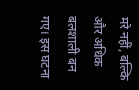मरे नहीं, बल्कि और अधिक बलशाली बन गए। इस घटना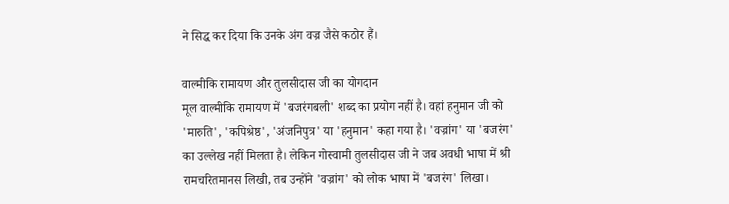ने सिद्ध कर दिया कि उनके अंग वज्र जैसे कठोर हैं।

वाल्मीकि रामायण और तुलसीदास जी का योगदान
मूल वाल्मीकि रामायण में 'बजरंगबली' शब्द का प्रयोग नहीं है। वहां हनुमान जी को 'मारुति', 'कपिश्रेष्ठ', 'अंजनिपुत्र' या 'हनुमान' कहा गया है। 'वज्रांग' या 'बजरंग' का उल्लेख नहीं मिलता है। लेकिन गोस्वामी तुलसीदास जी ने जब अवधी भाषा में श्री रामचरितमानस लिखी, तब उन्होंने 'वज्रांग' को लोक भाषा में 'बजरंग' लिखा।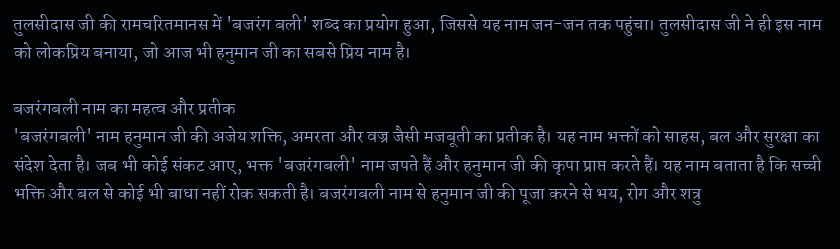तुलसीदास जी की रामचरितमानस में 'बजरंग बली' शब्द का प्रयोग हुआ, जिससे यह नाम जन-जन तक पहुंचा। तुलसीदास जी ने ही इस नाम को लोकप्रिय बनाया, जो आज भी हनुमान जी का सबसे प्रिय नाम है।

बजरंगबली नाम का महत्व और प्रतीक
'बजरंगबली' नाम हनुमान जी की अजेय शक्ति, अमरता और वज्र जैसी मजबूती का प्रतीक है। यह नाम भक्तों को साहस, बल और सुरक्षा का संदेश देता है। जब भी कोई संकट आए, भक्त 'बजरंगबली' नाम जपते हैं और हनुमान जी की कृपा प्राप्त करते हैं। यह नाम बताता है कि सच्ची भक्ति और बल से कोई भी बाधा नहीं रोक सकती है। बजरंगबली नाम से हनुमान जी की पूजा करने से भय, रोग और शत्रु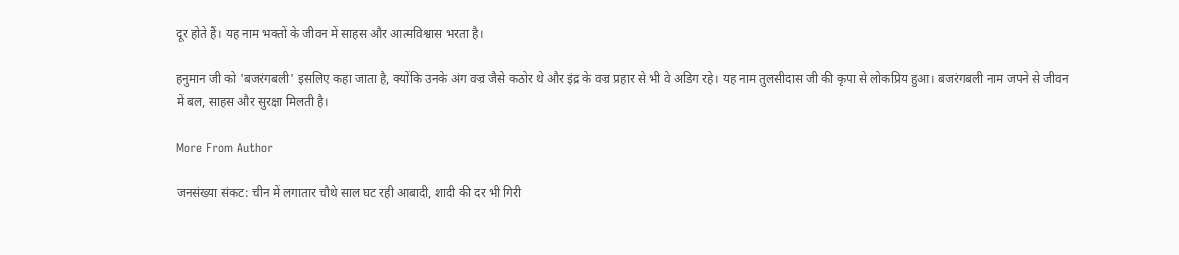दूर होते हैं। यह नाम भक्तों के जीवन में साहस और आत्मविश्वास भरता है।

हनुमान जी को 'बजरंगबली' इसलिए कहा जाता है, क्योंकि उनके अंग वज्र जैसे कठोर थे और इंद्र के वज्र प्रहार से भी वे अडिग रहे। यह नाम तुलसीदास जी की कृपा से लोकप्रिय हुआ। बजरंगबली नाम जपने से जीवन में बल, साहस और सुरक्षा मिलती है।

More From Author

जनसंख्या संकट: चीन में लगातार चौथे साल घट रही आबादी, शादी की दर भी गिरी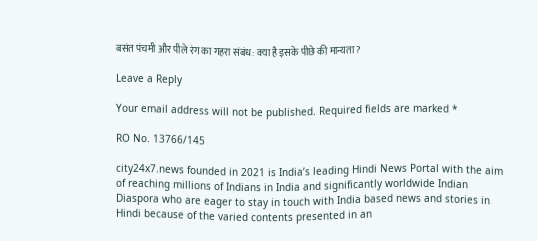बसंत पंचमी और पीले रंग का गहरा संबंध: क्या है इसके पीछे की मान्यता?

Leave a Reply

Your email address will not be published. Required fields are marked *

RO No. 13766/145

city24x7.news founded in 2021 is India’s leading Hindi News Portal with the aim of reaching millions of Indians in India and significantly worldwide Indian Diaspora who are eager to stay in touch with India based news and stories in Hindi because of the varied contents presented in an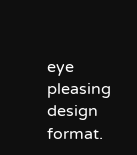eye pleasing design format.